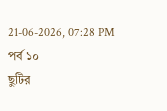21-06-2026, 07:28 PM
পর্ব ১০
ছুটির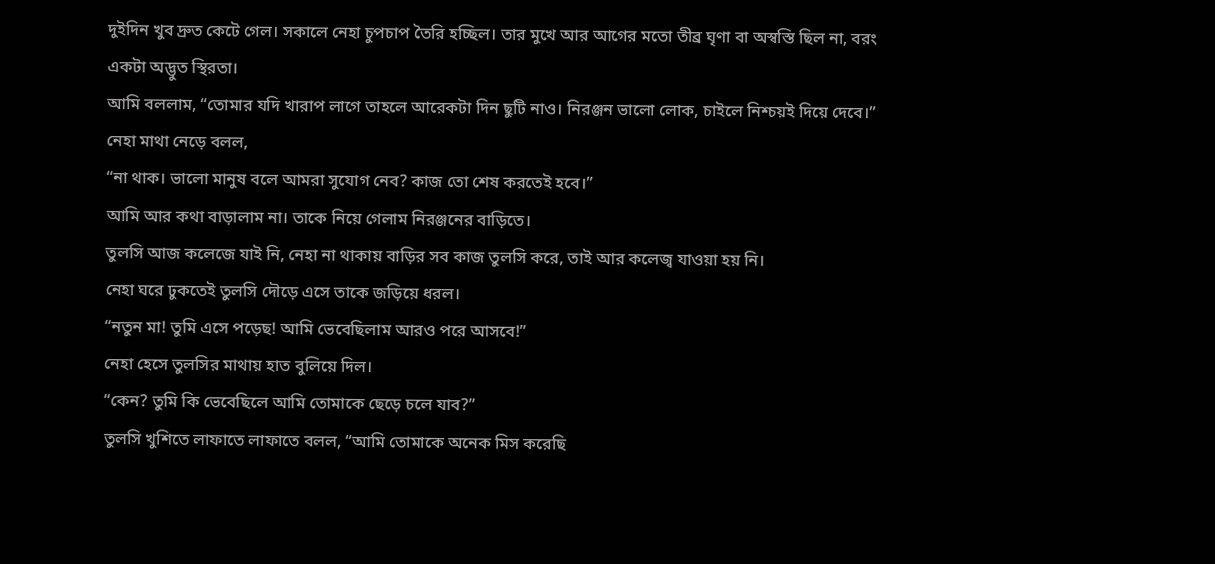দুইদিন খুব দ্রুত কেটে গেল। সকালে নেহা চুপচাপ তৈরি হচ্ছিল। তার মুখে আর আগের মতো তীব্র ঘৃণা বা অস্বস্তি ছিল না, বরং একটা অদ্ভুত স্থিরতা।
আমি বললাম, “তোমার যদি খারাপ লাগে তাহলে আরেকটা দিন ছুটি নাও। নিরঞ্জন ভালো লোক, চাইলে নিশ্চয়ই দিয়ে দেবে।”
নেহা মাথা নেড়ে বলল,
“না থাক। ভালো মানুষ বলে আমরা সুযোগ নেব? কাজ তো শেষ করতেই হবে।”
আমি আর কথা বাড়ালাম না। তাকে নিয়ে গেলাম নিরঞ্জনের বাড়িতে।
তুলসি আজ কলেজে যাই নি, নেহা না থাকায় বাড়ির সব কাজ তুলসি করে, তাই আর কলেজ্ব যাওয়া হয় নি।
নেহা ঘরে ঢুকতেই তুলসি দৌড়ে এসে তাকে জড়িয়ে ধরল।
“নতুন মা! তুমি এসে পড়েছ! আমি ভেবেছিলাম আরও পরে আসবে!”
নেহা হেসে তুলসির মাথায় হাত বুলিয়ে দিল।
“কেন? তুমি কি ভেবেছিলে আমি তোমাকে ছেড়ে চলে যাব?”
তুলসি খুশিতে লাফাতে লাফাতে বলল, “আমি তোমাকে অনেক মিস করেছি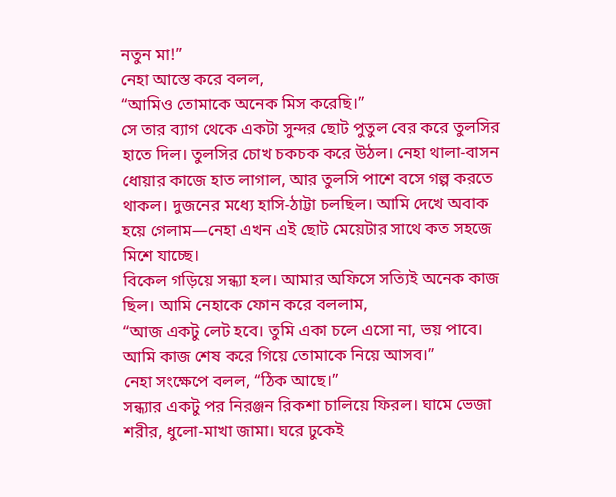নতুন মা!”
নেহা আস্তে করে বলল,
“আমিও তোমাকে অনেক মিস করেছি।”
সে তার ব্যাগ থেকে একটা সুন্দর ছোট পুতুল বের করে তুলসির হাতে দিল। তুলসির চোখ চকচক করে উঠল। নেহা থালা-বাসন ধোয়ার কাজে হাত লাগাল, আর তুলসি পাশে বসে গল্প করতে থাকল। দুজনের মধ্যে হাসি-ঠাট্টা চলছিল। আমি দেখে অবাক হয়ে গেলাম—নেহা এখন এই ছোট মেয়েটার সাথে কত সহজে মিশে যাচ্ছে।
বিকেল গড়িয়ে সন্ধ্যা হল। আমার অফিসে সত্যিই অনেক কাজ ছিল। আমি নেহাকে ফোন করে বললাম,
“আজ একটু লেট হবে। তুমি একা চলে এসো না, ভয় পাবে। আমি কাজ শেষ করে গিয়ে তোমাকে নিয়ে আসব।”
নেহা সংক্ষেপে বলল, “ঠিক আছে।”
সন্ধ্যার একটু পর নিরঞ্জন রিকশা চালিয়ে ফিরল। ঘামে ভেজা শরীর, ধুলো-মাখা জামা। ঘরে ঢুকেই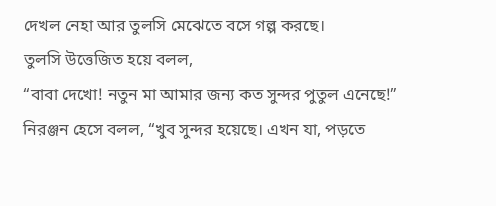দেখল নেহা আর তুলসি মেঝেতে বসে গল্প করছে।
তুলসি উত্তেজিত হয়ে বলল,
“বাবা দেখো! নতুন মা আমার জন্য কত সুন্দর পুতুল এনেছে!”
নিরঞ্জন হেসে বলল, “খুব সুন্দর হয়েছে। এখন যা, পড়তে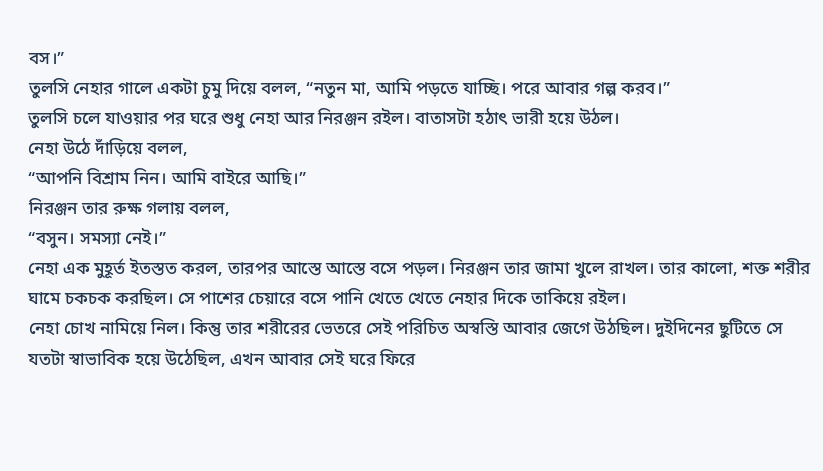বস।”
তুলসি নেহার গালে একটা চুমু দিয়ে বলল, “নতুন মা, আমি পড়তে যাচ্ছি। পরে আবার গল্প করব।”
তুলসি চলে যাওয়ার পর ঘরে শুধু নেহা আর নিরঞ্জন রইল। বাতাসটা হঠাৎ ভারী হয়ে উঠল।
নেহা উঠে দাঁড়িয়ে বলল,
“আপনি বিশ্রাম নিন। আমি বাইরে আছি।”
নিরঞ্জন তার রুক্ষ গলায় বলল,
“বসুন। সমস্যা নেই।”
নেহা এক মুহূর্ত ইতস্তত করল, তারপর আস্তে আস্তে বসে পড়ল। নিরঞ্জন তার জামা খুলে রাখল। তার কালো, শক্ত শরীর ঘামে চকচক করছিল। সে পাশের চেয়ারে বসে পানি খেতে খেতে নেহার দিকে তাকিয়ে রইল।
নেহা চোখ নামিয়ে নিল। কিন্তু তার শরীরের ভেতরে সেই পরিচিত অস্বস্তি আবার জেগে উঠছিল। দুইদিনের ছুটিতে সে যতটা স্বাভাবিক হয়ে উঠেছিল, এখন আবার সেই ঘরে ফিরে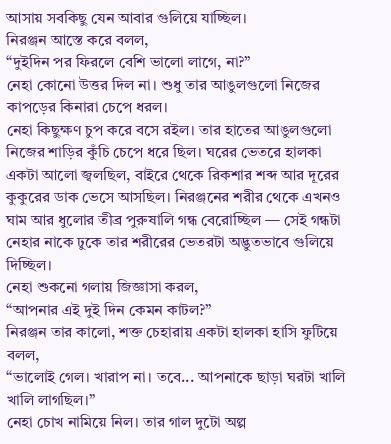আসায় সবকিছু যেন আবার গুলিয়ে যাচ্ছিল।
নিরঞ্জন আস্তে করে বলল,
“দুইদিন পর ফিরলে বেশি ভালো লাগে, না?”
নেহা কোনো উত্তর দিল না। শুধু তার আঙুলগুলো নিজের কাপড়ের কিনারা চেপে ধরল।
নেহা কিছুক্ষণ চুপ করে বসে রইল। তার হাতের আঙুলগুলো নিজের শাড়ির কুঁচি চেপে ধরে ছিল। ঘরের ভেতরে হালকা একটা আলো জ্বলছিল, বাইরে থেকে রিকশার শব্দ আর দূরের কুকুরের ডাক ভেসে আসছিল। নিরঞ্জনের শরীর থেকে এখনও ঘাম আর ধুলোর তীব্র পুরুষালি গন্ধ বেরোচ্ছিল — সেই গন্ধটা নেহার নাকে ঢুকে তার শরীরের ভেতরটা অদ্ভুতভাবে গুলিয়ে দিচ্ছিল।
নেহা শুকনো গলায় জিজ্ঞাসা করল,
“আপনার এই দুই দিন কেমন কাটল?”
নিরঞ্জন তার কালো, শক্ত চেহারায় একটা হালকা হাসি ফুটিয়ে বলল,
“ভালোই গেল। খারাপ না। তবে... আপনাকে ছাড়া ঘরটা খালি খালি লাগছিল।”
নেহা চোখ নামিয়ে নিল। তার গাল দুটো অল্প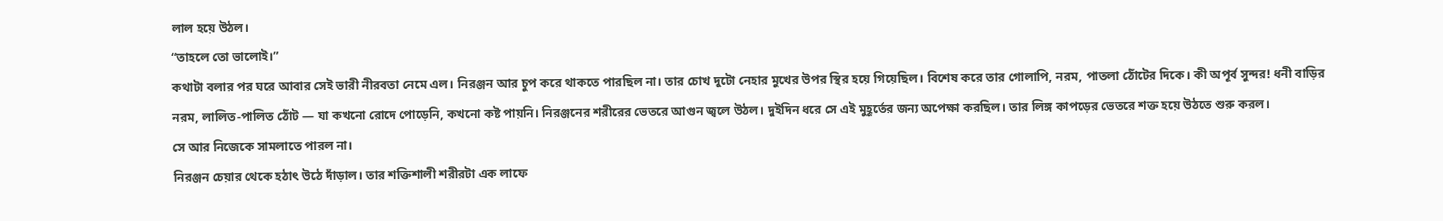লাল হয়ে উঠল।
“তাহলে তো ভালোই।”
কথাটা বলার পর ঘরে আবার সেই ভারী নীরবতা নেমে এল। নিরঞ্জন আর চুপ করে থাকতে পারছিল না। তার চোখ দুটো নেহার মুখের উপর স্থির হয়ে গিয়েছিল। বিশেষ করে তার গোলাপি, নরম, পাতলা ঠোঁটের দিকে। কী অপূর্ব সুন্দর! ধনী বাড়ির নরম, লালিত-পালিত ঠোঁট — যা কখনো রোদে পোড়েনি, কখনো কষ্ট পায়নি। নিরঞ্জনের শরীরের ভেতরে আগুন জ্বলে উঠল। দুইদিন ধরে সে এই মুহূর্তের জন্য অপেক্ষা করছিল। তার লিঙ্গ কাপড়ের ভেতরে শক্ত হয়ে উঠতে শুরু করল।
সে আর নিজেকে সামলাতে পারল না।
নিরঞ্জন চেয়ার থেকে হঠাৎ উঠে দাঁড়াল। তার শক্তিশালী শরীরটা এক লাফে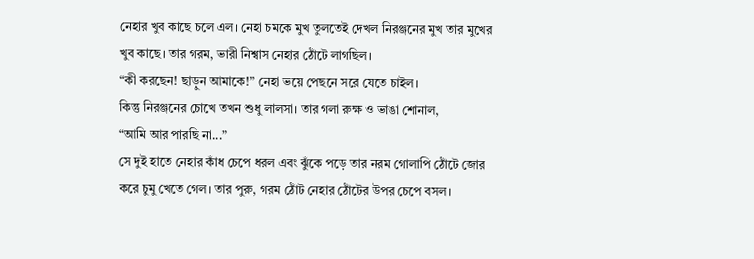নেহার খুব কাছে চলে এল। নেহা চমকে মুখ তুলতেই দেখল নিরঞ্জনের মুখ তার মুখের খুব কাছে। তার গরম, ভারী নিশ্বাস নেহার ঠোঁটে লাগছিল।
“কী করছেন! ছাড়ুন আমাকে!” নেহা ভয়ে পেছনে সরে যেতে চাইল।
কিন্তু নিরঞ্জনের চোখে তখন শুধু লালসা। তার গলা রুক্ষ ও ভাঙা শোনাল,
“আমি আর পারছি না...”
সে দুই হাতে নেহার কাঁধ চেপে ধরল এবং ঝুঁকে পড়ে তার নরম গোলাপি ঠোঁটে জোর করে চুমু খেতে গেল। তার পুরু, গরম ঠোঁট নেহার ঠোঁটের উপর চেপে বসল।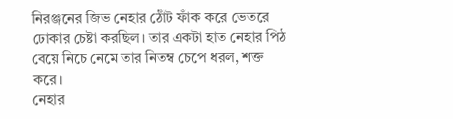নিরঞ্জনের জিভ নেহার ঠোঁট ফাঁক করে ভেতরে ঢোকার চেষ্টা করছিল। তার একটা হাত নেহার পিঠ বেয়ে নিচে নেমে তার নিতম্ব চেপে ধরল, শক্ত করে।
নেহার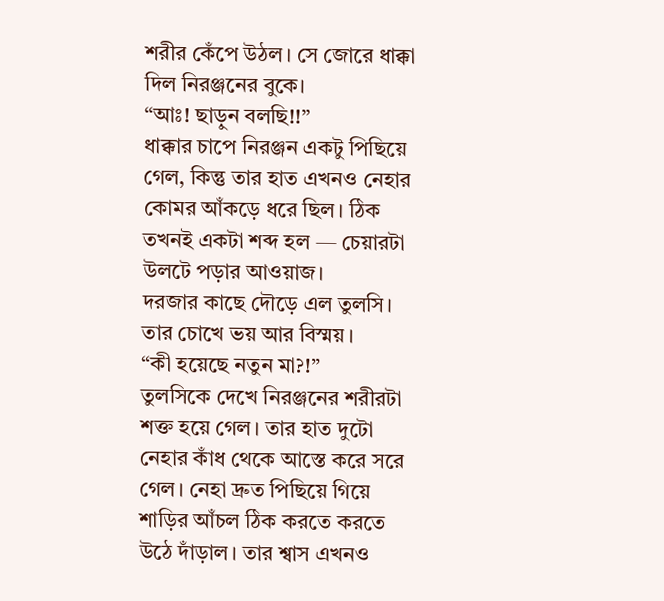শরীর কেঁপে উঠল। সে জোরে ধাক্কা দিল নিরঞ্জনের বুকে।
“আঃ! ছাড়ুন বলছি!!”
ধাক্কার চাপে নিরঞ্জন একটু পিছিয়ে গেল, কিন্তু তার হাত এখনও নেহার কোমর আঁকড়ে ধরে ছিল। ঠিক তখনই একটা শব্দ হল — চেয়ারটা উলটে পড়ার আওয়াজ।
দরজার কাছে দৌড়ে এল তুলসি। তার চোখে ভয় আর বিস্ময়।
“কী হয়েছে নতুন মা?!”
তুলসিকে দেখে নিরঞ্জনের শরীরটা শক্ত হয়ে গেল। তার হাত দুটো নেহার কাঁধ থেকে আস্তে করে সরে গেল। নেহা দ্রুত পিছিয়ে গিয়ে শাড়ির আঁচল ঠিক করতে করতে উঠে দাঁড়াল। তার শ্বাস এখনও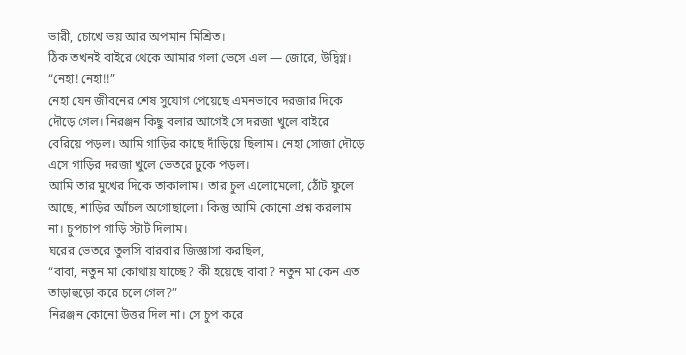ভারী, চোখে ভয় আর অপমান মিশ্রিত।
ঠিক তখনই বাইরে থেকে আমার গলা ভেসে এল — জোরে, উদ্বিগ্ন।
“নেহা! নেহা!!”
নেহা যেন জীবনের শেষ সুযোগ পেয়েছে এমনভাবে দরজার দিকে দৌড়ে গেল। নিরঞ্জন কিছু বলার আগেই সে দরজা খুলে বাইরে বেরিয়ে পড়ল। আমি গাড়ির কাছে দাঁড়িয়ে ছিলাম। নেহা সোজা দৌড়ে এসে গাড়ির দরজা খুলে ভেতরে ঢুকে পড়ল।
আমি তার মুখের দিকে তাকালাম। তার চুল এলোমেলো, ঠোঁট ফুলে আছে, শাড়ির আঁচল অগোছালো। কিন্তু আমি কোনো প্রশ্ন করলাম না। চুপচাপ গাড়ি স্টার্ট দিলাম।
ঘরের ভেতরে তুলসি বারবার জিজ্ঞাসা করছিল,
“বাবা, নতুন মা কোথায় যাচ্ছে? কী হয়েছে বাবা? নতুন মা কেন এত তাড়াহুড়ো করে চলে গেল?”
নিরঞ্জন কোনো উত্তর দিল না। সে চুপ করে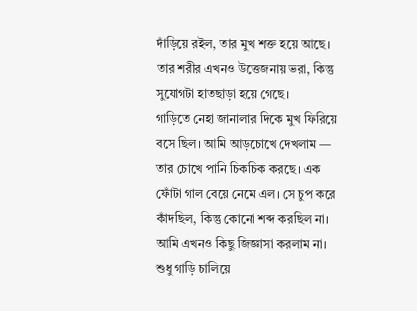দাঁড়িয়ে রইল, তার মুখ শক্ত হয়ে আছে। তার শরীর এখনও উত্তেজনায় ভরা, কিন্তু সুযোগটা হাতছাড়া হয়ে গেছে।
গাড়িতে নেহা জানালার দিকে মুখ ফিরিয়ে বসে ছিল। আমি আড়চোখে দেখলাম — তার চোখে পানি চিকচিক করছে। এক ফোঁটা গাল বেয়ে নেমে এল। সে চুপ করে কাঁদছিল, কিন্তু কোনো শব্দ করছিল না। আমি এখনও কিছু জিজ্ঞাসা করলাম না। শুধু গাড়ি চালিয়ে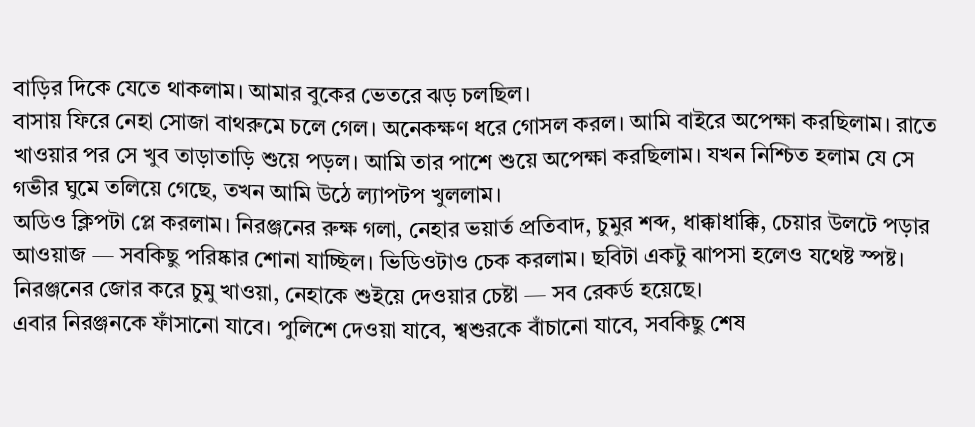বাড়ির দিকে যেতে থাকলাম। আমার বুকের ভেতরে ঝড় চলছিল।
বাসায় ফিরে নেহা সোজা বাথরুমে চলে গেল। অনেকক্ষণ ধরে গোসল করল। আমি বাইরে অপেক্ষা করছিলাম। রাতে খাওয়ার পর সে খুব তাড়াতাড়ি শুয়ে পড়ল। আমি তার পাশে শুয়ে অপেক্ষা করছিলাম। যখন নিশ্চিত হলাম যে সে গভীর ঘুমে তলিয়ে গেছে, তখন আমি উঠে ল্যাপটপ খুললাম।
অডিও ক্লিপটা প্লে করলাম। নিরঞ্জনের রুক্ষ গলা, নেহার ভয়ার্ত প্রতিবাদ, চুমুর শব্দ, ধাক্কাধাক্কি, চেয়ার উলটে পড়ার আওয়াজ — সবকিছু পরিষ্কার শোনা যাচ্ছিল। ভিডিওটাও চেক করলাম। ছবিটা একটু ঝাপসা হলেও যথেষ্ট স্পষ্ট। নিরঞ্জনের জোর করে চুমু খাওয়া, নেহাকে শুইয়ে দেওয়ার চেষ্টা — সব রেকর্ড হয়েছে।
এবার নিরঞ্জনকে ফাঁসানো যাবে। পুলিশে দেওয়া যাবে, শ্বশুরকে বাঁচানো যাবে, সবকিছু শেষ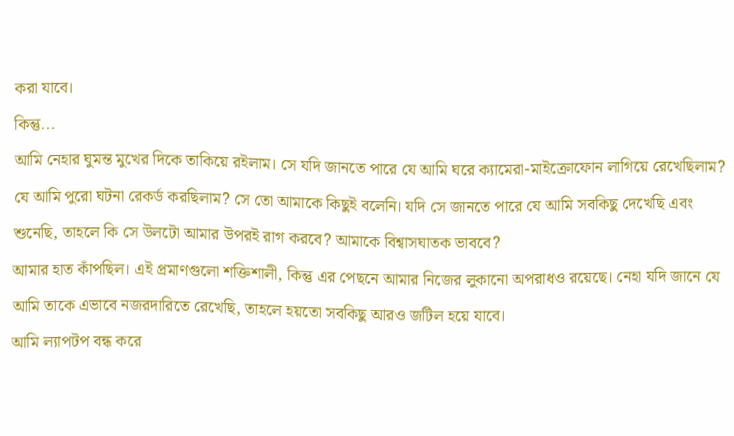করা যাবে।
কিন্তু...
আমি নেহার ঘুমন্ত মুখের দিকে তাকিয়ে রইলাম। সে যদি জানতে পারে যে আমি ঘরে ক্যামেরা-মাইক্রোফোন লাগিয়ে রেখেছিলাম? যে আমি পুরো ঘটনা রেকর্ড করছিলাম? সে তো আমাকে কিছুই বলেনি। যদি সে জানতে পারে যে আমি সবকিছু দেখেছি এবং শুনেছি, তাহলে কি সে উলটো আমার উপরই রাগ করবে? আমাকে বিশ্বাসঘাতক ভাববে?
আমার হাত কাঁপছিল। এই প্রমাণগুলো শক্তিশালী, কিন্তু এর পেছনে আমার নিজের লুকানো অপরাধও রয়েছে। নেহা যদি জানে যে আমি তাকে এভাবে নজরদারিতে রেখেছি, তাহলে হয়তো সবকিছু আরও জটিল হয়ে যাবে।
আমি ল্যাপটপ বন্ধ করে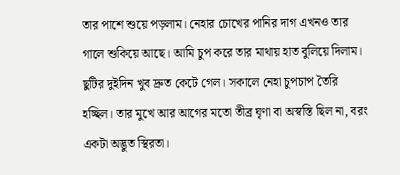তার পাশে শুয়ে পড়লাম। নেহার চোখের পানির দাগ এখনও তার গালে শুকিয়ে আছে। আমি চুপ করে তার মাথায় হাত বুলিয়ে দিলাম।
ছুটির দুইদিন খুব দ্রুত কেটে গেল। সকালে নেহা চুপচাপ তৈরি হচ্ছিল। তার মুখে আর আগের মতো তীব্র ঘৃণা বা অস্বস্তি ছিল না, বরং একটা অদ্ভুত স্থিরতা।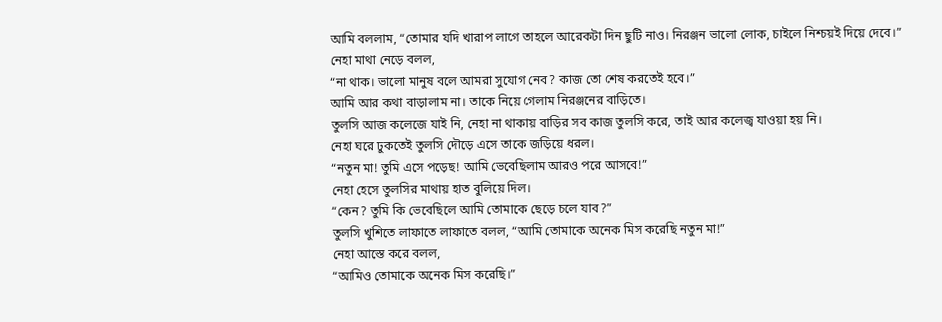আমি বললাম, “তোমার যদি খারাপ লাগে তাহলে আরেকটা দিন ছুটি নাও। নিরঞ্জন ভালো লোক, চাইলে নিশ্চয়ই দিয়ে দেবে।”
নেহা মাথা নেড়ে বলল,
“না থাক। ভালো মানুষ বলে আমরা সুযোগ নেব? কাজ তো শেষ করতেই হবে।”
আমি আর কথা বাড়ালাম না। তাকে নিয়ে গেলাম নিরঞ্জনের বাড়িতে।
তুলসি আজ কলেজে যাই নি, নেহা না থাকায় বাড়ির সব কাজ তুলসি করে, তাই আর কলেজ্ব যাওয়া হয় নি।
নেহা ঘরে ঢুকতেই তুলসি দৌড়ে এসে তাকে জড়িয়ে ধরল।
“নতুন মা! তুমি এসে পড়েছ! আমি ভেবেছিলাম আরও পরে আসবে!”
নেহা হেসে তুলসির মাথায় হাত বুলিয়ে দিল।
“কেন? তুমি কি ভেবেছিলে আমি তোমাকে ছেড়ে চলে যাব?”
তুলসি খুশিতে লাফাতে লাফাতে বলল, “আমি তোমাকে অনেক মিস করেছি নতুন মা!”
নেহা আস্তে করে বলল,
“আমিও তোমাকে অনেক মিস করেছি।”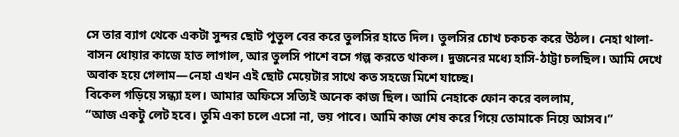সে তার ব্যাগ থেকে একটা সুন্দর ছোট পুতুল বের করে তুলসির হাতে দিল। তুলসির চোখ চকচক করে উঠল। নেহা থালা-বাসন ধোয়ার কাজে হাত লাগাল, আর তুলসি পাশে বসে গল্প করতে থাকল। দুজনের মধ্যে হাসি-ঠাট্টা চলছিল। আমি দেখে অবাক হয়ে গেলাম—নেহা এখন এই ছোট মেয়েটার সাথে কত সহজে মিশে যাচ্ছে।
বিকেল গড়িয়ে সন্ধ্যা হল। আমার অফিসে সত্যিই অনেক কাজ ছিল। আমি নেহাকে ফোন করে বললাম,
“আজ একটু লেট হবে। তুমি একা চলে এসো না, ভয় পাবে। আমি কাজ শেষ করে গিয়ে তোমাকে নিয়ে আসব।”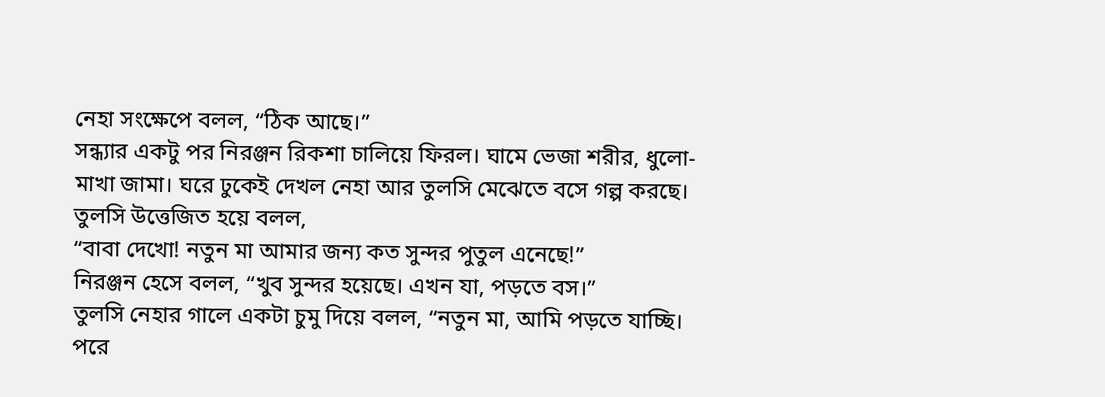নেহা সংক্ষেপে বলল, “ঠিক আছে।”
সন্ধ্যার একটু পর নিরঞ্জন রিকশা চালিয়ে ফিরল। ঘামে ভেজা শরীর, ধুলো-মাখা জামা। ঘরে ঢুকেই দেখল নেহা আর তুলসি মেঝেতে বসে গল্প করছে।
তুলসি উত্তেজিত হয়ে বলল,
“বাবা দেখো! নতুন মা আমার জন্য কত সুন্দর পুতুল এনেছে!”
নিরঞ্জন হেসে বলল, “খুব সুন্দর হয়েছে। এখন যা, পড়তে বস।”
তুলসি নেহার গালে একটা চুমু দিয়ে বলল, “নতুন মা, আমি পড়তে যাচ্ছি। পরে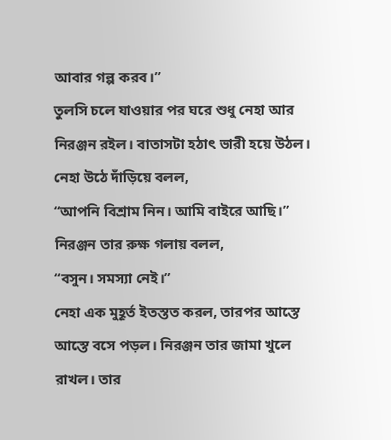আবার গল্প করব।”
তুলসি চলে যাওয়ার পর ঘরে শুধু নেহা আর নিরঞ্জন রইল। বাতাসটা হঠাৎ ভারী হয়ে উঠল।
নেহা উঠে দাঁড়িয়ে বলল,
“আপনি বিশ্রাম নিন। আমি বাইরে আছি।”
নিরঞ্জন তার রুক্ষ গলায় বলল,
“বসুন। সমস্যা নেই।”
নেহা এক মুহূর্ত ইতস্তত করল, তারপর আস্তে আস্তে বসে পড়ল। নিরঞ্জন তার জামা খুলে রাখল। তার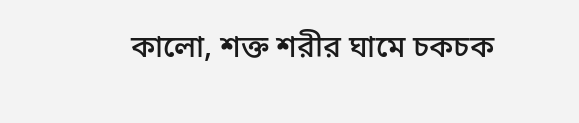কালো, শক্ত শরীর ঘামে চকচক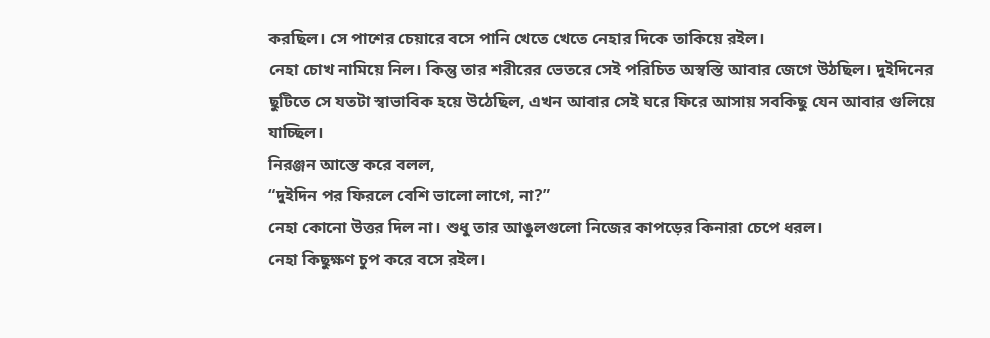করছিল। সে পাশের চেয়ারে বসে পানি খেতে খেতে নেহার দিকে তাকিয়ে রইল।
নেহা চোখ নামিয়ে নিল। কিন্তু তার শরীরের ভেতরে সেই পরিচিত অস্বস্তি আবার জেগে উঠছিল। দুইদিনের ছুটিতে সে যতটা স্বাভাবিক হয়ে উঠেছিল, এখন আবার সেই ঘরে ফিরে আসায় সবকিছু যেন আবার গুলিয়ে যাচ্ছিল।
নিরঞ্জন আস্তে করে বলল,
“দুইদিন পর ফিরলে বেশি ভালো লাগে, না?”
নেহা কোনো উত্তর দিল না। শুধু তার আঙুলগুলো নিজের কাপড়ের কিনারা চেপে ধরল।
নেহা কিছুক্ষণ চুপ করে বসে রইল।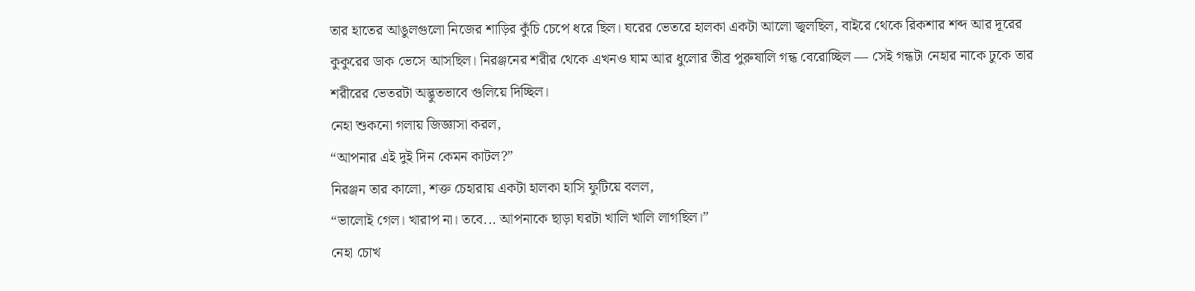তার হাতের আঙুলগুলো নিজের শাড়ির কুঁচি চেপে ধরে ছিল। ঘরের ভেতরে হালকা একটা আলো জ্বলছিল, বাইরে থেকে রিকশার শব্দ আর দূরের কুকুরের ডাক ভেসে আসছিল। নিরঞ্জনের শরীর থেকে এখনও ঘাম আর ধুলোর তীব্র পুরুষালি গন্ধ বেরোচ্ছিল — সেই গন্ধটা নেহার নাকে ঢুকে তার শরীরের ভেতরটা অদ্ভুতভাবে গুলিয়ে দিচ্ছিল।
নেহা শুকনো গলায় জিজ্ঞাসা করল,
“আপনার এই দুই দিন কেমন কাটল?”
নিরঞ্জন তার কালো, শক্ত চেহারায় একটা হালকা হাসি ফুটিয়ে বলল,
“ভালোই গেল। খারাপ না। তবে... আপনাকে ছাড়া ঘরটা খালি খালি লাগছিল।”
নেহা চোখ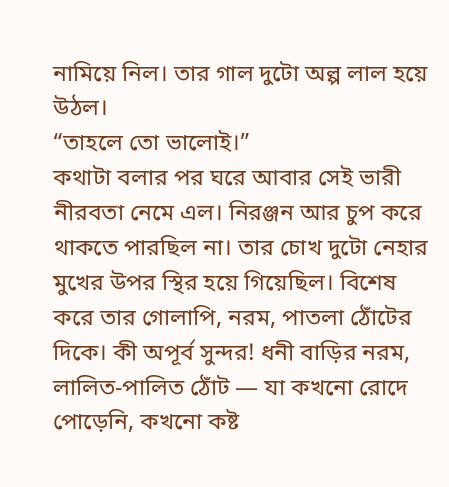নামিয়ে নিল। তার গাল দুটো অল্প লাল হয়ে উঠল।
“তাহলে তো ভালোই।”
কথাটা বলার পর ঘরে আবার সেই ভারী নীরবতা নেমে এল। নিরঞ্জন আর চুপ করে থাকতে পারছিল না। তার চোখ দুটো নেহার মুখের উপর স্থির হয়ে গিয়েছিল। বিশেষ করে তার গোলাপি, নরম, পাতলা ঠোঁটের দিকে। কী অপূর্ব সুন্দর! ধনী বাড়ির নরম, লালিত-পালিত ঠোঁট — যা কখনো রোদে পোড়েনি, কখনো কষ্ট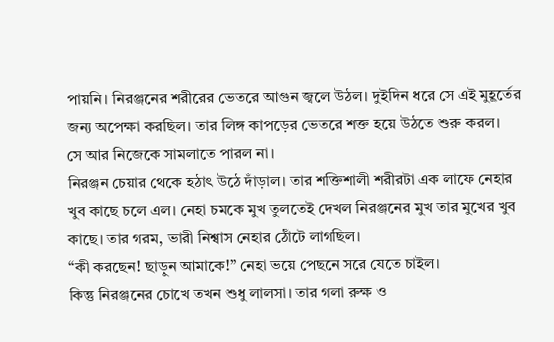পায়নি। নিরঞ্জনের শরীরের ভেতরে আগুন জ্বলে উঠল। দুইদিন ধরে সে এই মুহূর্তের জন্য অপেক্ষা করছিল। তার লিঙ্গ কাপড়ের ভেতরে শক্ত হয়ে উঠতে শুরু করল।
সে আর নিজেকে সামলাতে পারল না।
নিরঞ্জন চেয়ার থেকে হঠাৎ উঠে দাঁড়াল। তার শক্তিশালী শরীরটা এক লাফে নেহার খুব কাছে চলে এল। নেহা চমকে মুখ তুলতেই দেখল নিরঞ্জনের মুখ তার মুখের খুব কাছে। তার গরম, ভারী নিশ্বাস নেহার ঠোঁটে লাগছিল।
“কী করছেন! ছাড়ুন আমাকে!” নেহা ভয়ে পেছনে সরে যেতে চাইল।
কিন্তু নিরঞ্জনের চোখে তখন শুধু লালসা। তার গলা রুক্ষ ও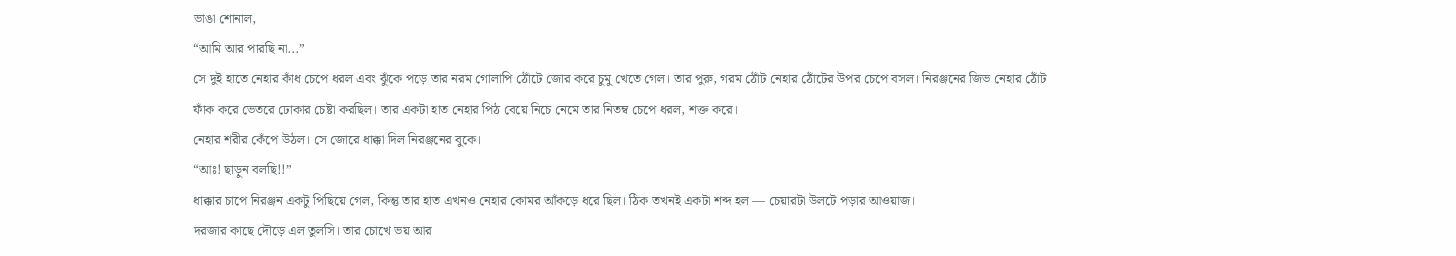ভাঙা শোনাল,
“আমি আর পারছি না...”
সে দুই হাতে নেহার কাঁধ চেপে ধরল এবং ঝুঁকে পড়ে তার নরম গোলাপি ঠোঁটে জোর করে চুমু খেতে গেল। তার পুরু, গরম ঠোঁট নেহার ঠোঁটের উপর চেপে বসল। নিরঞ্জনের জিভ নেহার ঠোঁট ফাঁক করে ভেতরে ঢোকার চেষ্টা করছিল। তার একটা হাত নেহার পিঠ বেয়ে নিচে নেমে তার নিতম্ব চেপে ধরল, শক্ত করে।
নেহার শরীর কেঁপে উঠল। সে জোরে ধাক্কা দিল নিরঞ্জনের বুকে।
“আঃ! ছাড়ুন বলছি!!”
ধাক্কার চাপে নিরঞ্জন একটু পিছিয়ে গেল, কিন্তু তার হাত এখনও নেহার কোমর আঁকড়ে ধরে ছিল। ঠিক তখনই একটা শব্দ হল — চেয়ারটা উলটে পড়ার আওয়াজ।
দরজার কাছে দৌড়ে এল তুলসি। তার চোখে ভয় আর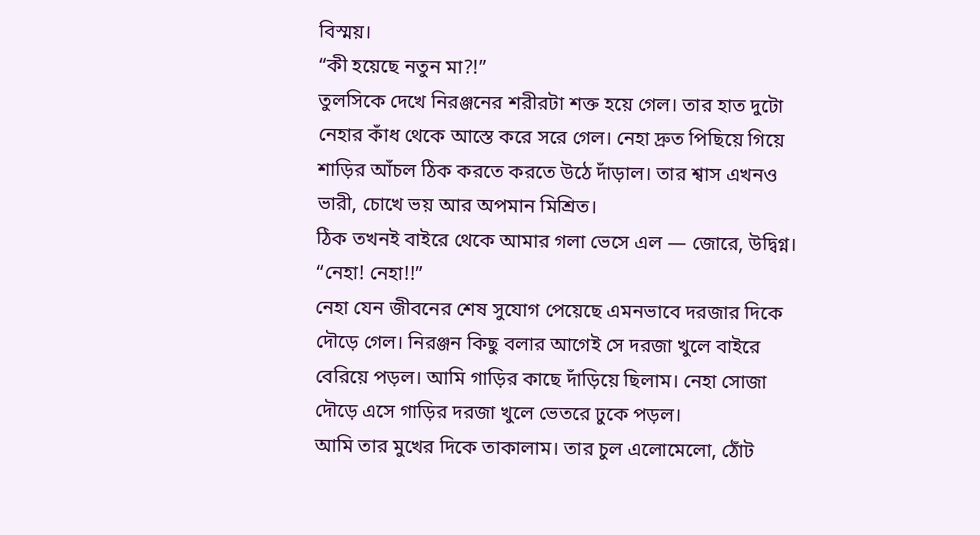বিস্ময়।
“কী হয়েছে নতুন মা?!”
তুলসিকে দেখে নিরঞ্জনের শরীরটা শক্ত হয়ে গেল। তার হাত দুটো নেহার কাঁধ থেকে আস্তে করে সরে গেল। নেহা দ্রুত পিছিয়ে গিয়ে শাড়ির আঁচল ঠিক করতে করতে উঠে দাঁড়াল। তার শ্বাস এখনও ভারী, চোখে ভয় আর অপমান মিশ্রিত।
ঠিক তখনই বাইরে থেকে আমার গলা ভেসে এল — জোরে, উদ্বিগ্ন।
“নেহা! নেহা!!”
নেহা যেন জীবনের শেষ সুযোগ পেয়েছে এমনভাবে দরজার দিকে দৌড়ে গেল। নিরঞ্জন কিছু বলার আগেই সে দরজা খুলে বাইরে বেরিয়ে পড়ল। আমি গাড়ির কাছে দাঁড়িয়ে ছিলাম। নেহা সোজা দৌড়ে এসে গাড়ির দরজা খুলে ভেতরে ঢুকে পড়ল।
আমি তার মুখের দিকে তাকালাম। তার চুল এলোমেলো, ঠোঁট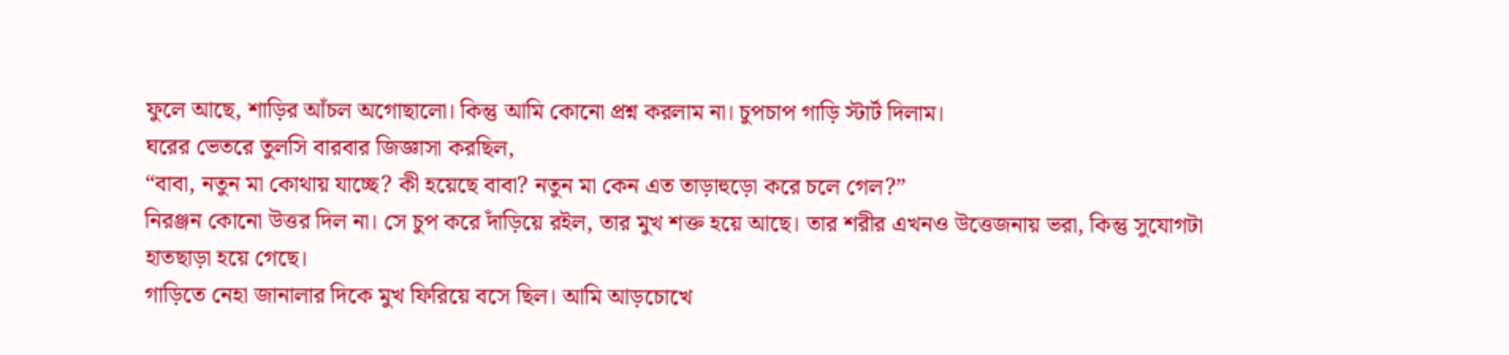ফুলে আছে, শাড়ির আঁচল অগোছালো। কিন্তু আমি কোনো প্রশ্ন করলাম না। চুপচাপ গাড়ি স্টার্ট দিলাম।
ঘরের ভেতরে তুলসি বারবার জিজ্ঞাসা করছিল,
“বাবা, নতুন মা কোথায় যাচ্ছে? কী হয়েছে বাবা? নতুন মা কেন এত তাড়াহুড়ো করে চলে গেল?”
নিরঞ্জন কোনো উত্তর দিল না। সে চুপ করে দাঁড়িয়ে রইল, তার মুখ শক্ত হয়ে আছে। তার শরীর এখনও উত্তেজনায় ভরা, কিন্তু সুযোগটা হাতছাড়া হয়ে গেছে।
গাড়িতে নেহা জানালার দিকে মুখ ফিরিয়ে বসে ছিল। আমি আড়চোখে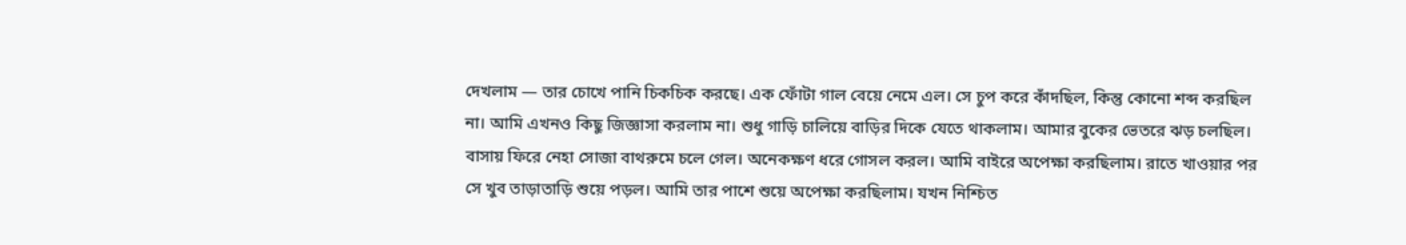দেখলাম — তার চোখে পানি চিকচিক করছে। এক ফোঁটা গাল বেয়ে নেমে এল। সে চুপ করে কাঁদছিল, কিন্তু কোনো শব্দ করছিল না। আমি এখনও কিছু জিজ্ঞাসা করলাম না। শুধু গাড়ি চালিয়ে বাড়ির দিকে যেতে থাকলাম। আমার বুকের ভেতরে ঝড় চলছিল।
বাসায় ফিরে নেহা সোজা বাথরুমে চলে গেল। অনেকক্ষণ ধরে গোসল করল। আমি বাইরে অপেক্ষা করছিলাম। রাতে খাওয়ার পর সে খুব তাড়াতাড়ি শুয়ে পড়ল। আমি তার পাশে শুয়ে অপেক্ষা করছিলাম। যখন নিশ্চিত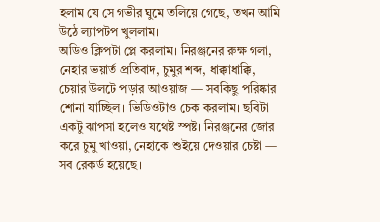হলাম যে সে গভীর ঘুমে তলিয়ে গেছে, তখন আমি উঠে ল্যাপটপ খুললাম।
অডিও ক্লিপটা প্লে করলাম। নিরঞ্জনের রুক্ষ গলা, নেহার ভয়ার্ত প্রতিবাদ, চুমুর শব্দ, ধাক্কাধাক্কি, চেয়ার উলটে পড়ার আওয়াজ — সবকিছু পরিষ্কার শোনা যাচ্ছিল। ভিডিওটাও চেক করলাম। ছবিটা একটু ঝাপসা হলেও যথেষ্ট স্পষ্ট। নিরঞ্জনের জোর করে চুমু খাওয়া, নেহাকে শুইয়ে দেওয়ার চেষ্টা — সব রেকর্ড হয়েছে।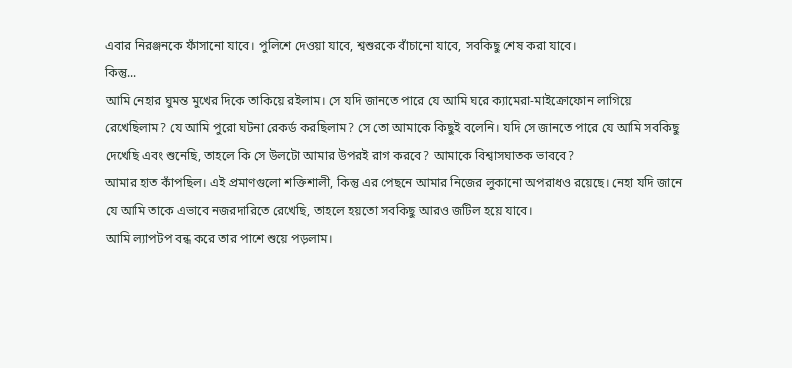এবার নিরঞ্জনকে ফাঁসানো যাবে। পুলিশে দেওয়া যাবে, শ্বশুরকে বাঁচানো যাবে, সবকিছু শেষ করা যাবে।
কিন্তু...
আমি নেহার ঘুমন্ত মুখের দিকে তাকিয়ে রইলাম। সে যদি জানতে পারে যে আমি ঘরে ক্যামেরা-মাইক্রোফোন লাগিয়ে রেখেছিলাম? যে আমি পুরো ঘটনা রেকর্ড করছিলাম? সে তো আমাকে কিছুই বলেনি। যদি সে জানতে পারে যে আমি সবকিছু দেখেছি এবং শুনেছি, তাহলে কি সে উলটো আমার উপরই রাগ করবে? আমাকে বিশ্বাসঘাতক ভাববে?
আমার হাত কাঁপছিল। এই প্রমাণগুলো শক্তিশালী, কিন্তু এর পেছনে আমার নিজের লুকানো অপরাধও রয়েছে। নেহা যদি জানে যে আমি তাকে এভাবে নজরদারিতে রেখেছি, তাহলে হয়তো সবকিছু আরও জটিল হয়ে যাবে।
আমি ল্যাপটপ বন্ধ করে তার পাশে শুয়ে পড়লাম।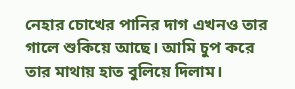নেহার চোখের পানির দাগ এখনও তার গালে শুকিয়ে আছে। আমি চুপ করে তার মাথায় হাত বুলিয়ে দিলাম।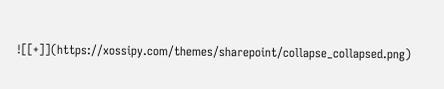![[+]](https://xossipy.com/themes/sharepoint/collapse_collapsed.png)